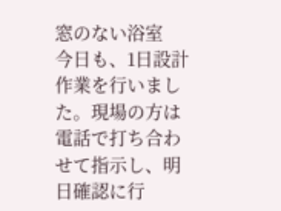窓のない浴室
今日も、1日設計作業を行いました。現場の方は電話で打ち合わせて指示し、明日確認に行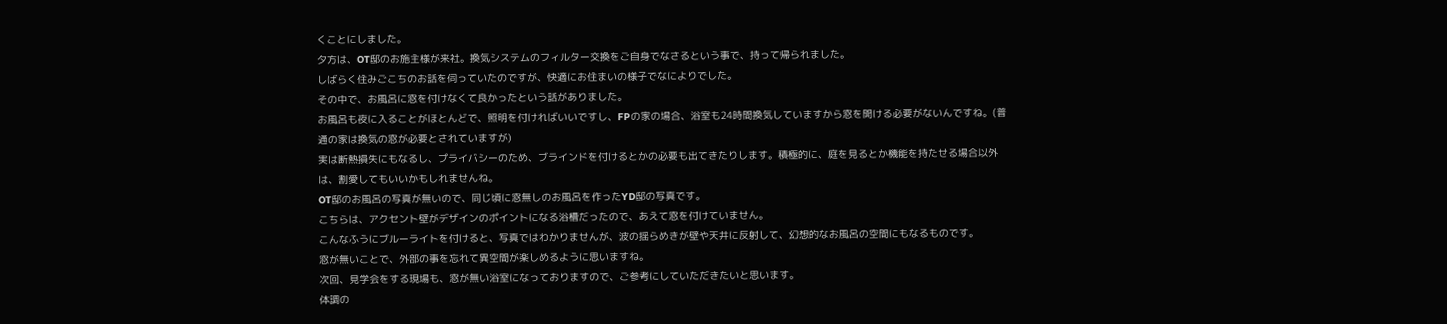くことにしました。
夕方は、OT邸のお施主様が来社。換気システムのフィルター交換をご自身でなさるという事で、持って帰られました。
しばらく住みごこちのお話を伺っていたのですが、快適にお住まいの様子でなによりでした。
その中で、お風呂に窓を付けなくて良かったという話がありました。
お風呂も夜に入ることがほとんどで、照明を付ければいいですし、FPの家の場合、浴室も24時間換気していますから窓を開ける必要がないんですね。(普通の家は換気の窓が必要とされていますが)
実は断熱損失にもなるし、プライバシーのため、ブラインドを付けるとかの必要も出てきたりします。積極的に、庭を見るとか機能を持たせる場合以外は、割愛してもいいかもしれませんね。
OT邸のお風呂の写真が無いので、同じ頃に窓無しのお風呂を作ったYD邸の写真です。
こちらは、アクセント壁がデザインのポイントになる浴槽だったので、あえて窓を付けていません。
こんなふうにブルーライトを付けると、写真ではわかりませんが、波の揺らめきが壁や天井に反射して、幻想的なお風呂の空間にもなるものです。
窓が無いことで、外部の事を忘れて異空間が楽しめるように思いますね。
次回、見学会をする現場も、窓が無い浴室になっておりますので、ご参考にしていただきたいと思います。
体調の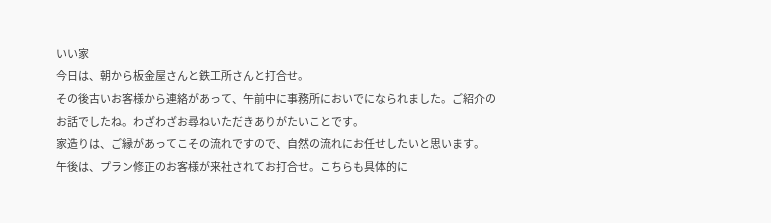いい家
今日は、朝から板金屋さんと鉄工所さんと打合せ。
その後古いお客様から連絡があって、午前中に事務所においでになられました。ご紹介のお話でしたね。わざわざお尋ねいただきありがたいことです。
家造りは、ご縁があってこその流れですので、自然の流れにお任せしたいと思います。
午後は、プラン修正のお客様が来社されてお打合せ。こちらも具体的に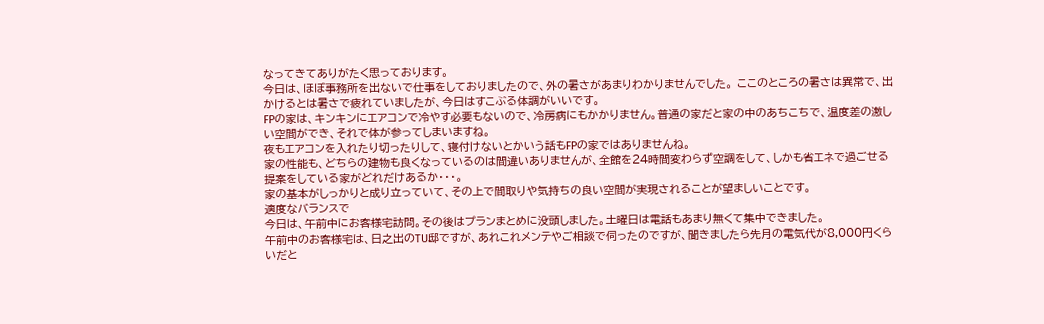なってきてありがたく思っております。
今日は、ほぼ事務所を出ないで仕事をしておりましたので、外の暑さがあまりわかりませんでした。 ここのところの暑さは異常で、出かけるとは暑さで疲れていましたが、今日はすこぶる体調がいいです。
FPの家は、キンキンにエアコンで冷やす必要もないので、冷房病にもかかりません。普通の家だと家の中のあちこちで、温度差の激しい空間ができ、それで体が参ってしまいますね。
夜もエアコンを入れたり切ったりして、寝付けないとかいう話もFPの家ではありませんね。
家の性能も、どちらの建物も良くなっているのは間違いありませんが、全館を24時間変わらず空調をして、しかも省エネで過ごせる提案をしている家がどれだけあるか・・・。
家の基本がしっかりと成り立っていて、その上で間取りや気持ちの良い空間が実現されることが望ましいことです。
適度なバランスで
今日は、午前中にお客様宅訪問。その後はプランまとめに没頭しました。土曜日は電話もあまり無くて集中できました。
午前中のお客様宅は、日之出のTU邸ですが、あれこれメンテやご相談で伺ったのですが、聞きましたら先月の電気代が8,000円くらいだと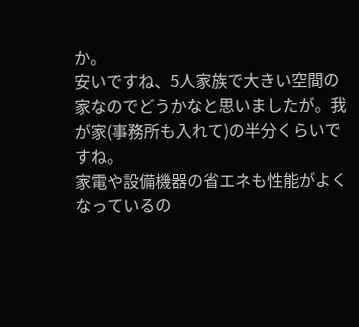か。
安いですね、5人家族で大きい空間の家なのでどうかなと思いましたが。我が家(事務所も入れて)の半分くらいですね。
家電や設備機器の省エネも性能がよくなっているの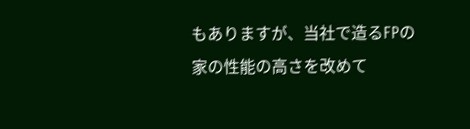もありますが、当社で造るFPの家の性能の高さを改めて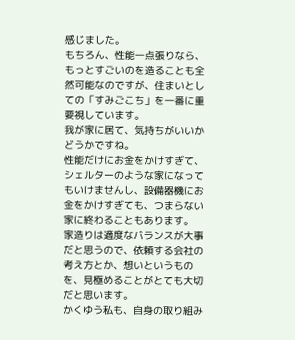感じました。
もちろん、性能一点張りなら、もっとすごいのを造ることも全然可能なのですが、住まいとしての「すみごこち」を一番に重要視しています。
我が家に居て、気持ちがいいかどうかですね。
性能だけにお金をかけすぎて、シェルターのような家になってもいけませんし、設備器機にお金をかけすぎても、つまらない家に終わることもあります。
家造りは適度なバランスが大事だと思うので、依頼する会社の考え方とか、想いというものを、見極めることがとても大切だと思います。
かくゆう私も、自身の取り組み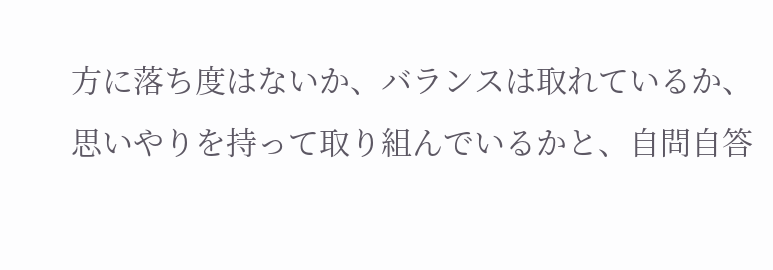方に落ち度はないか、バランスは取れているか、思いやりを持って取り組んでいるかと、自問自答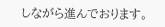しながら進んでおります。